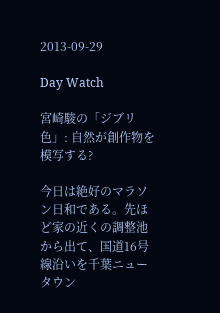2013-09-29

Day Watch

宮崎駿の「ジブリ色」: 自然が創作物を模写する?

今日は絶好のマラソン日和である。先ほど家の近くの調整池から出て、国道16号線沿いを千葉ニュータウン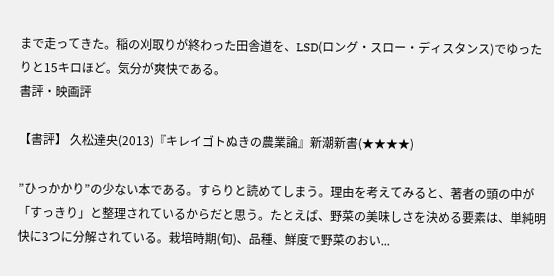まで走ってきた。稲の刈取りが終わった田舎道を、LSD(ロング・スロー・ディスタンス)でゆったりと15キロほど。気分が爽快である。
書評・映画評

【書評】 久松達央(2013)『キレイゴトぬきの農業論』新潮新書(★★★★)

”ひっかかり”の少ない本である。すらりと読めてしまう。理由を考えてみると、著者の頭の中が「すっきり」と整理されているからだと思う。たとえば、野菜の美味しさを決める要素は、単純明快に3つに分解されている。栽培時期(旬)、品種、鮮度で野菜のおい...